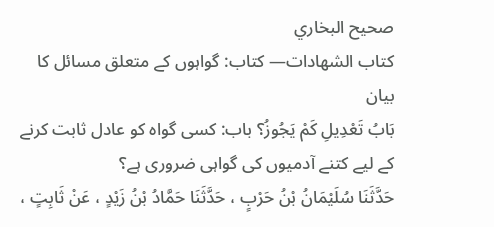صحيح البخاري
كتاب الشهادات— کتاب: گواہوں کے متعلق مسائل کا بیان
بَابُ تَعْدِيلِ كَمْ يَجُوزُ؟ باب: کسی گواہ کو عادل ثابت کرنے کے لیے کتنے آدمیوں کی گواہی ضروری ہے؟
حَدَّثَنَا سُلَيْمَانُ بْنُ حَرْبٍ ، حَدَّثَنَا حَمَّادُ بْنُ زَيْدٍ ، عَنْ ثَابِتٍ ،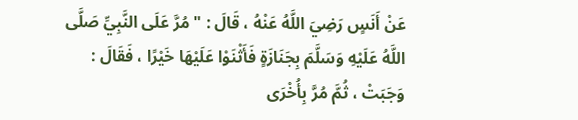عَنْ أَنَسٍ رَضِيَ اللَّهُ عَنْهُ ، قَالَ : " مُرَّ عَلَى النَّبِيِّ صَلَّى اللَّهُ عَلَيْهِ وَسَلَّمَ بِجَنَازَةٍ فَأَثْنَوْا عَلَيْهَا خَيْرًا ، فَقَالَ : وَجَبَتْ ، ثُمَّ مُرَّ بِأُخْرَى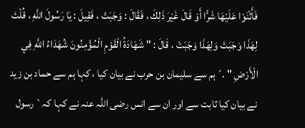فَأَثْنَوْا عَلَيْهَا شَرًّا أَوْ قَالَ غَيْرَ ذَلِكَ ، فَقَالَ : وَجَبَتْ ، فَقِيلَ : يَا رَسُولَ اللَّهِ ، قُلْتَ لِهَذَا وَجَبَتْ وَلِهَذَا وَجَبَتْ ، قَالَ : " شَهَادَةُ الْقَوْمِ الْمُؤْمِنُونَ شُهَدَاءُ اللَّهِ فِي الْأَرْضِ " .´ہم سے سلیمان بن حرب نے بیان کیا ، کہا ہم سے حماد بن زید نے بیان کیا ثابت سے اور ان سے انس رضی اللہ عنہ نے کہا کہ` رسول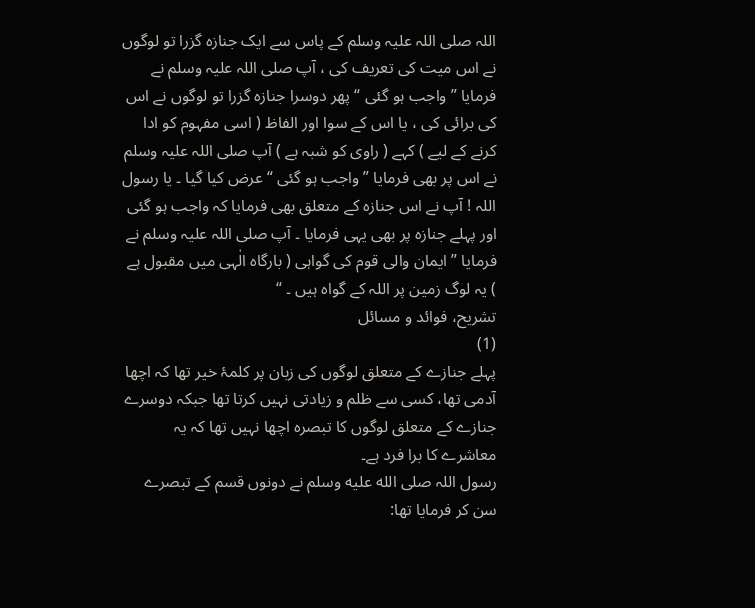اللہ صلی اللہ علیہ وسلم کے پاس سے ایک جنازہ گزرا تو لوگوں نے اس میت کی تعریف کی ، آپ صلی اللہ علیہ وسلم نے فرمایا ” واجب ہو گئی “ پھر دوسرا جنازہ گزرا تو لوگوں نے اس کی برائی کی ، یا اس کے سوا اور الفاظ ( اسی مفہوم کو ادا کرنے کے لیے ) کہے ( راوی کو شبہ ہے ) آپ صلی اللہ علیہ وسلم نے اس پر بھی فرمایا ” واجب ہو گئی “ عرض کیا گیا ۔ یا رسول اللہ ! آپ نے اس جنازہ کے متعلق بھی فرمایا کہ واجب ہو گئی اور پہلے جنازہ پر بھی یہی فرمایا ۔ آپ صلی اللہ علیہ وسلم نے فرمایا ” ایمان والی قوم کی گواہی ( بارگاہ الٰہی میں مقبول ہے ) یہ لوگ زمین پر اللہ کے گواہ ہیں ۔ “
تشریح، فوائد و مسائل
(1)
پہلے جنازے کے متعلق لوگوں کی زبان پر کلمۂ خیر تھا کہ اچھا آدمی تھا، کسی سے ظلم و زیادتی نہیں کرتا تھا جبکہ دوسرے جنازے کے متعلق لوگوں کا تبصرہ اچھا نہیں تھا کہ یہ معاشرے کا برا فرد ہے۔
رسول اللہ صلى الله عليه وسلم نے دونوں قسم کے تبصرے سن کر فرمایا تھا: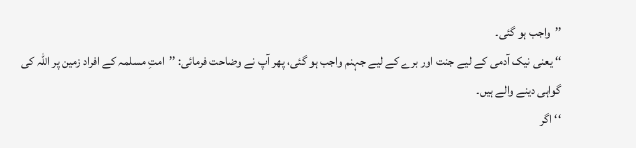’’واجب ہو گئی۔
‘‘ یعنی نیک آدمی کے لیے جنت اور برے کے لیے جہنم واجب ہو گئی، پھر آپ نے وضاحت فرمائی: ’’امتِ مسلمہ کے افراد زمین پر اللہ کی گواہی دینے والے ہیں۔
‘‘ اگر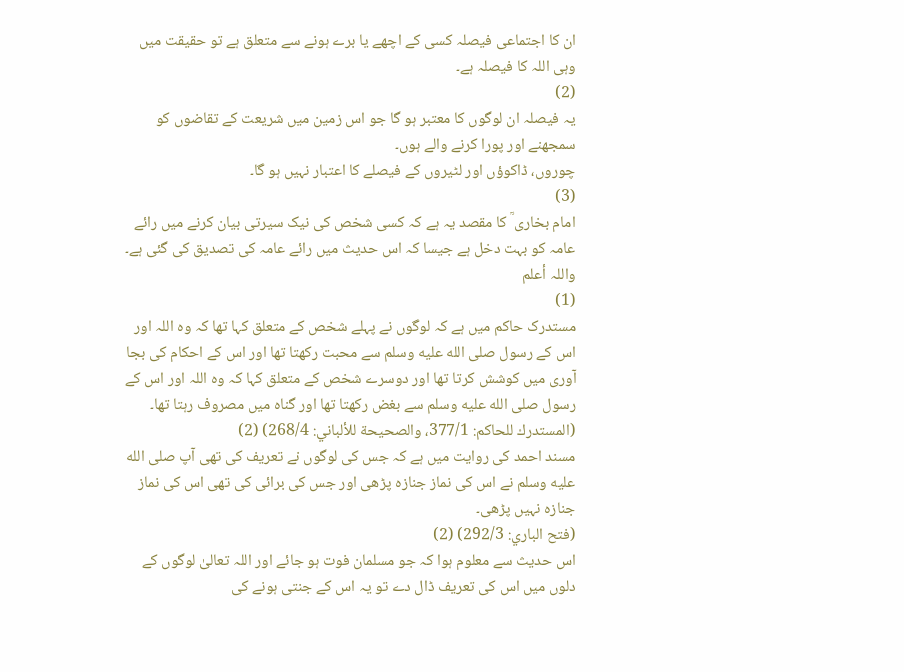ان کا اجتماعی فیصلہ کسی کے اچھے یا برے ہونے سے متعلق ہے تو حقیقت میں وہی اللہ کا فیصلہ ہے۔
(2)
یہ فیصلہ ان لوگوں کا معتبر ہو گا جو اس زمین میں شریعت کے تقاضوں کو سمجھنے اور پورا کرنے والے ہوں۔
چوروں، ڈاکوؤں اور لٹیروں کے فیصلے کا اعتبار نہیں ہو گا۔
(3)
امام بخاری ؒ کا مقصد یہ ہے کہ کسی شخص کی نیک سیرتی بیان کرنے میں رائے عامہ کو بہت دخل ہے جیسا کہ اس حدیث میں رائے عامہ کی تصدیق کی گئی ہے۔
واللہ أعلم
(1)
مستدرک حاکم میں ہے کہ لوگوں نے پہلے شخص کے متعلق کہا تھا کہ وہ اللہ اور اس کے رسول صلى الله عليه وسلم سے محبت رکھتا تھا اور اس کے احکام کی بجا آوری میں کوشش کرتا تھا اور دوسرے شخص کے متعلق کہا کہ وہ اللہ اور اس کے رسول صلى الله عليه وسلم سے بغض رکھتا تھا اور گناہ میں مصروف رہتا تھا۔
(المستدرك للحاکم: 377/1، والصحیحة للألباني: 268/4) (2)
مسند احمد کی روایت میں ہے کہ جس کی لوگوں نے تعریف کی تھی آپ صلى الله عليه وسلم نے اس کی نماز جنازہ پڑھی اور جس کی برائی کی تھی اس کی نماز جنازہ نہیں پڑھی۔
(فتح الباري: 292/3) (2)
اس حدیث سے معلوم ہوا کہ جو مسلمان فوت ہو جائے اور اللہ تعالیٰ لوگوں کے دلوں میں اس کی تعریف ڈال دے تو یہ اس کے جنتی ہونے کی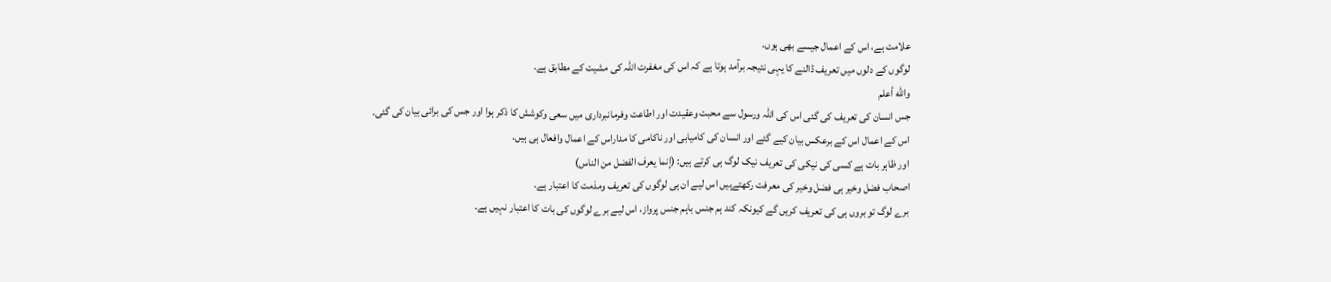علامت ہے، اس کے اعمال جیسے بھی ہوں۔
لوگوں کے دلوں میں تعریف ڈالنے کا یہی نتیجہ برآمد ہوتا ہے کہ اس کی مغفرت اللہ کی مشیت کے مطابق ہے۔
والله أعلم
جس انسان کی تعریف کی گئی اس کی اللہ ورسول سے محبت وعقیدت اور اطاعت وفرمانبرداری میں سعی وکوشش کا ذکر ہوا اور جس کی برائی بیان کی گئی۔
اس کے اعمال اس کے برعکس بیان کیے گئے اور انسان کی کامیابی اور ناکامی کا مداراس کے اعمال وافعال ہی ہیں۔
اور ظاہر بات ہے کسی کی نیکی کی تعریف نیک لوگ ہی کرتے ہیں: (إنما يعرف الفضل من الناس)
اصحاب فضل وخیر ہی فضل وخیر کی معرفت رکھتےہیں اس لیے ان ہی لوگوں کی تعریف ومذمت کا اعتبار ہے۔
برے لوگ تو بروں ہی کی تعریف کریں گے کیونکہ کند ہم جنس باہم جنس پرواز، اس لیے برے لوگوں کی بات کا اعتبار نہیں ہے۔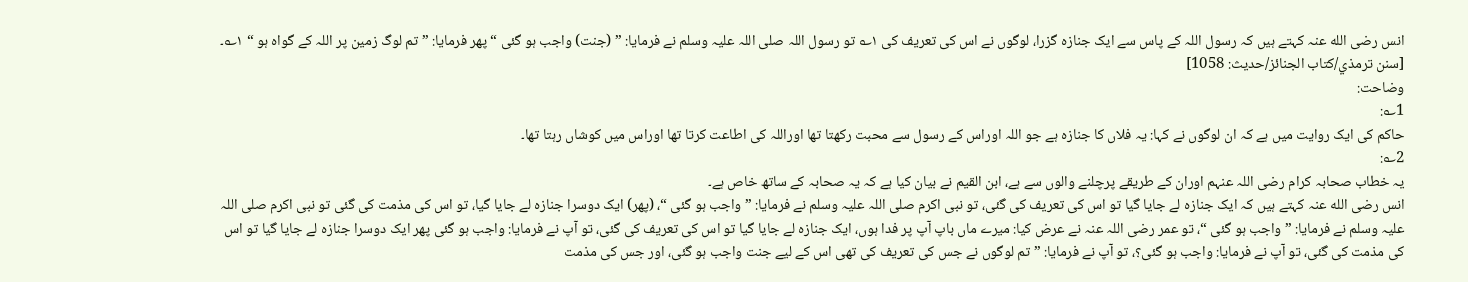انس رضی الله عنہ کہتے ہیں کہ رسول اللہ کے پاس سے ایک جنازہ گزرا، لوگوں نے اس کی تعریف کی ۱؎ تو رسول اللہ صلی اللہ علیہ وسلم نے فرمایا: ” (جنت) واجب ہو گئی “ پھر فرمایا: ” تم لوگ زمین پر اللہ کے گواہ ہو “ ۱؎۔ [سنن ترمذي/كتاب الجنائز/حدیث: 1058]
وضاحت:
1؎:
حاکم کی ایک روایت میں ہے کہ ان لوگوں نے کہا: یہ فلاں کا جنازہ ہے جو اللہ اوراس کے رسول سے محبت رکھتا تھا اوراللہ کی اطاعت کرتا تھا اوراس میں کوشاں رہتا تھا۔
2؎:
یہ خطاب صحابہ کرام رضی اللہ عنہم اوران کے طریقے پرچلنے والوں سے ہے، ابن القیم نے بیان کیا ہے کہ یہ صحابہ کے ساتھ خاص ہے۔
انس رضی الله عنہ کہتے ہیں کہ ایک جنازہ لے جایا گیا تو اس کی تعریف کی گئی، تو نبی اکرم صلی اللہ علیہ وسلم نے فرمایا: ” واجب ہو گئی “، (پھر) ایک دوسرا جنازہ لے جایا گیا، تو اس کی مذمت کی گئی تو نبی اکرم صلی اللہ علیہ وسلم نے فرمایا: ” واجب ہو گئی “، تو عمر رضی اللہ عنہ نے عرض کیا: میرے ماں باپ آپ پر فدا ہوں، ایک جنازہ لے جایا گیا تو اس کی تعریف کی گئی، تو آپ نے فرمایا: واجب ہو گئی پھر ایک دوسرا جنازہ لے جایا گیا تو اس کی مذمت کی گئی، تو آپ نے فرمایا: واجب ہو گئی؟، تو آپ نے فرمایا: ” تم لوگوں نے جس کی تعریف کی تھی اس کے لیے جنت واجب ہو گئی، اور جس کی مذمت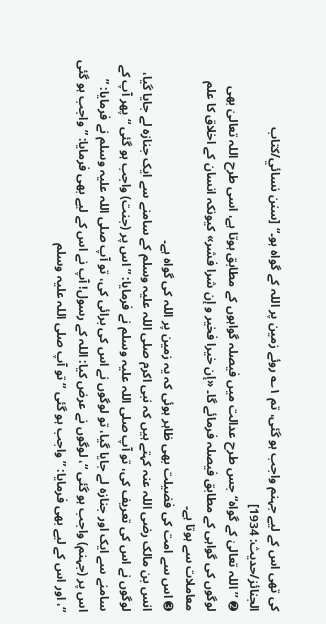کی تھی اس کے لیے جہنم واجب ہو گئی، تم ۱؎ روئے زمین پر اللہ کے گواہ ہو۔“ [سنن نسائي/كتاب الجنائز/حدیث: 1934]
➋ ’’اللہ تعالیٰ کے گواہ“ جس طرح عدالت میں فیصلہ گواہوں کے مطابق ہوتا ہے، اسی طرح اللہ تعالیٰ بھی لوگوں کی گواہی کے مطابق فیصلہ فرمائے گا۔ «إن خیرا فخیر و إن شرا فشر» کیونکہ انسان کے اخلاق کا علم معاملات سے ہوتا ہے۔
➌ اس سے امت کی فضیلت بھی ظاہر ہوئی کہ یہ زمین پر اللہ کی گواہ ہے۔
انس بن مالک رضی اللہ عنہ کہتے ہیں کہ نبی اکرم صلی اللہ علیہ وسلم کے سامنے سے ایک جنازہ لے جایا گیا، لوگوں نے اس کی تعریف کی، تو آپ صلی اللہ علیہ وسلم نے فرمایا: ” اس پر (جنت) واجب ہو گئی “ پھر آپ کے سامنے سے ایک اور جنازہ لے جایا گیا، تو لوگوں نے اس کی برائی کی، تو آپ صلی اللہ علیہ وسلم نے فرمایا: ” اس پر (جہنم) واجب ہو گئی “، لوگوں نے عرض کیا: اللہ کے رسول! آپ نے اس کے لیے بھی فرمایا: ” واجب ہو گئی “، اور اس کے لیے بھی فرمایا: ” واجب ہو گئی “ تو آپ صلی اللہ علیہ وسلم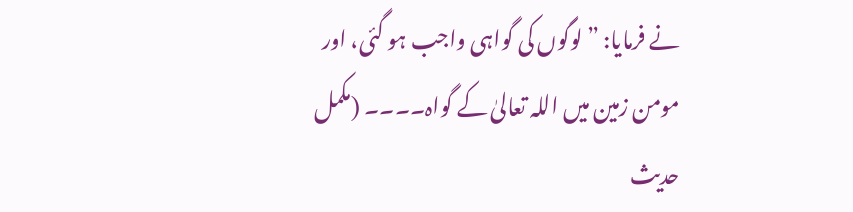نے فرمایا: ” لوگوں کی گواہی واجب ہو گئی، اور مومن زمین میں اللہ تعالیٰ کے گواہ۔۔۔۔ (مکمل حدیث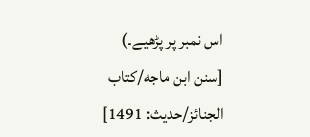اس نمبر پر پڑھیے۔) [سنن ابن ماجه/كتاب الجنائز/حدیث: 1491]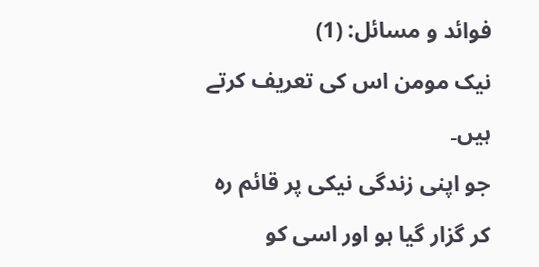فوائد و مسائل: (1)
نیک مومن اس کی تعریف کرتے ہیں۔
جو اپنی زندگی نیکی پر قائم رہ کر گزار گیا ہو اور اسی کو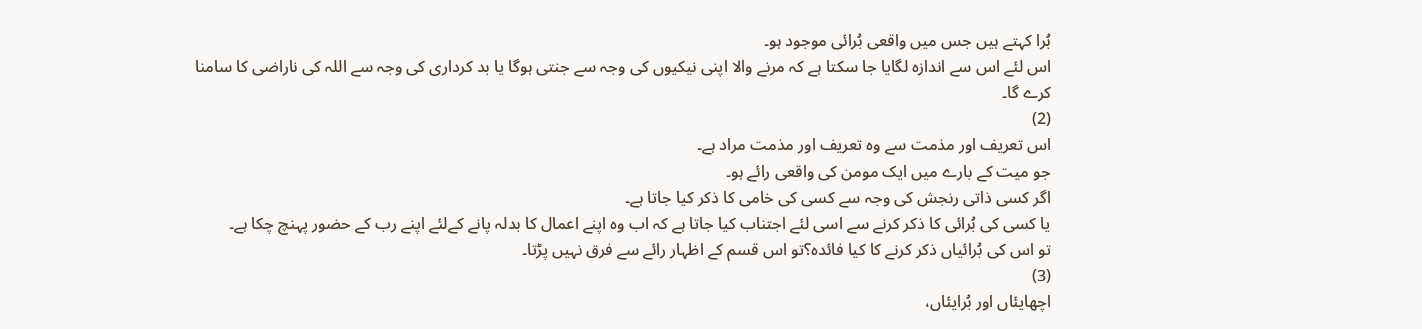بُرا کہتے ہیں جس میں واقعی بُرائی موجود ہو۔
اس لئے اس سے اندازہ لگایا جا سکتا ہے کہ مرنے والا اپنی نیکیوں کی وجہ سے جنتی ہوگا یا بد کرداری کی وجہ سے اللہ کی ناراضی کا سامنا کرے گا۔
(2)
اس تعریف اور مذمت سے وہ تعریف اور مذمت مراد ہے۔
جو میت کے بارے میں ایک مومن کی واقعی رائے ہو۔
اگر کسی ذاتی رنجش کی وجہ سے کسی کی خامی کا ذکر کیا جاتا ہے۔
یا کسی کی بُرائی کا ذکر کرنے سے اسی لئے اجتناب کیا جاتا ہے کہ اب وہ اپنے اعمال کا بدلہ پانے کےلئے اپنے رب کے حضور پہنچ چکا ہے۔
تو اس کی بُرائیاں ذکر کرنے کا کیا فائدہ؟تو اس قسم کے اظہار رائے سے فرق نہیں پڑتا۔
(3)
اچھایئاں اور بُرایئاں،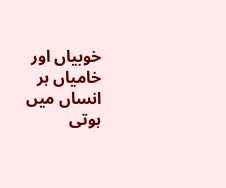خوبیاں اور خامیاں ہر انساں میں ہوتی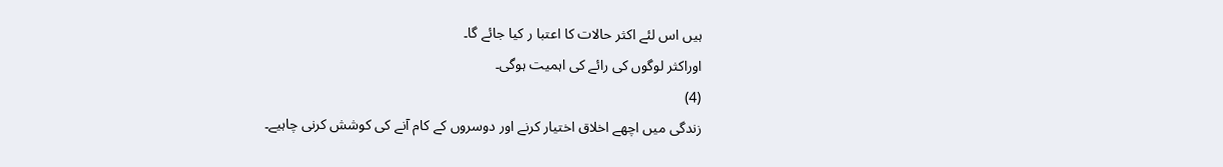ہیں اس لئے اکثر حالات کا اعتبا ر کیا جائے گا۔
اوراکثر لوگوں کی رائے کی اہمیت ہوگی۔
(4)
زندگی میں اچھے اخلاق اختیار کرنے اور دوسروں کے کام آنے کی کوشش کرنی چاہیے۔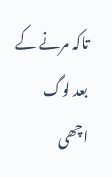تاکہ مرنے کے بعد لوگ اچھی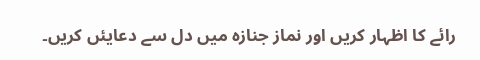رائے کا اظہار کریں اور نماز جنازہ میں دل سے دعایئں کریں۔